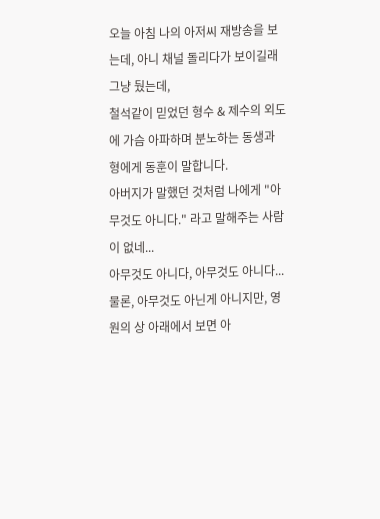오늘 아침 나의 아저씨 재방송을 보는데, 아니 채널 돌리다가 보이길래 그냥 뒀는데,
철석같이 믿었던 형수 & 제수의 외도에 가슴 아파하며 분노하는 동생과 형에게 동훈이 말합니다.
아버지가 말했던 것처럼 나에게 "아무것도 아니다." 라고 말해주는 사람이 없네...
아무것도 아니다, 아무것도 아니다...
물론, 아무것도 아닌게 아니지만, 영원의 상 아래에서 보면 아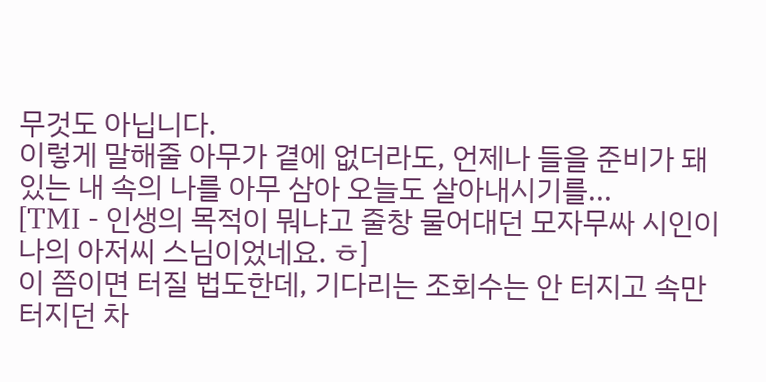무것도 아닙니다.
이렇게 말해줄 아무가 곁에 없더라도, 언제나 들을 준비가 돼있는 내 속의 나를 아무 삼아 오늘도 살아내시기를...
[TMI - 인생의 목적이 뭐냐고 줄창 물어대던 모자무싸 시인이 나의 아저씨 스님이었네요. ㅎ]
이 쯤이면 터질 법도한데, 기다리는 조회수는 안 터지고 속만 터지던 차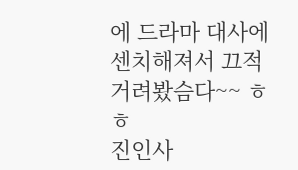에 드라마 대사에 센치해져서 끄적거려봤슴다~~ ㅎㅎ
진인사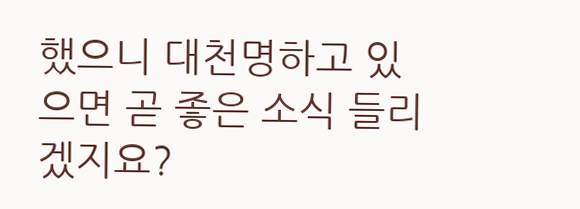했으니 대천명하고 있으면 곧 좋은 소식 들리겠지요?